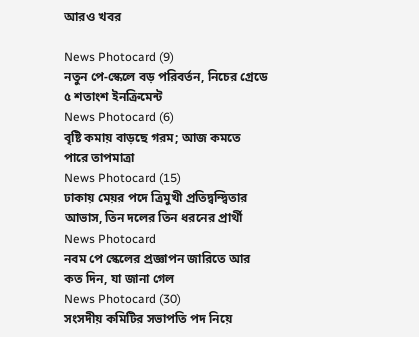আরও খবর

News Photocard (9)
নতুন পে-স্কেলে বড় পরিবর্তন, নিচের গ্রেডে ৫ শতাংশ ইনক্রিমেন্ট
News Photocard (6)
বৃষ্টি কমায় বাড়ছে গরম; আজ কমতে পারে তাপমাত্রা
News Photocard (15)
ঢাকায় মেয়র পদে ত্রিমুখী প্রতিদ্বন্দ্বিতার আভাস, তিন দলের তিন ধরনের প্রার্থী
News Photocard
নবম পে স্কেলের প্রজ্ঞাপন জারিতে আর কত দিন, যা জানা গেল
News Photocard (30)
সংসদীয় কমিটির সভাপতি পদ নিয়ে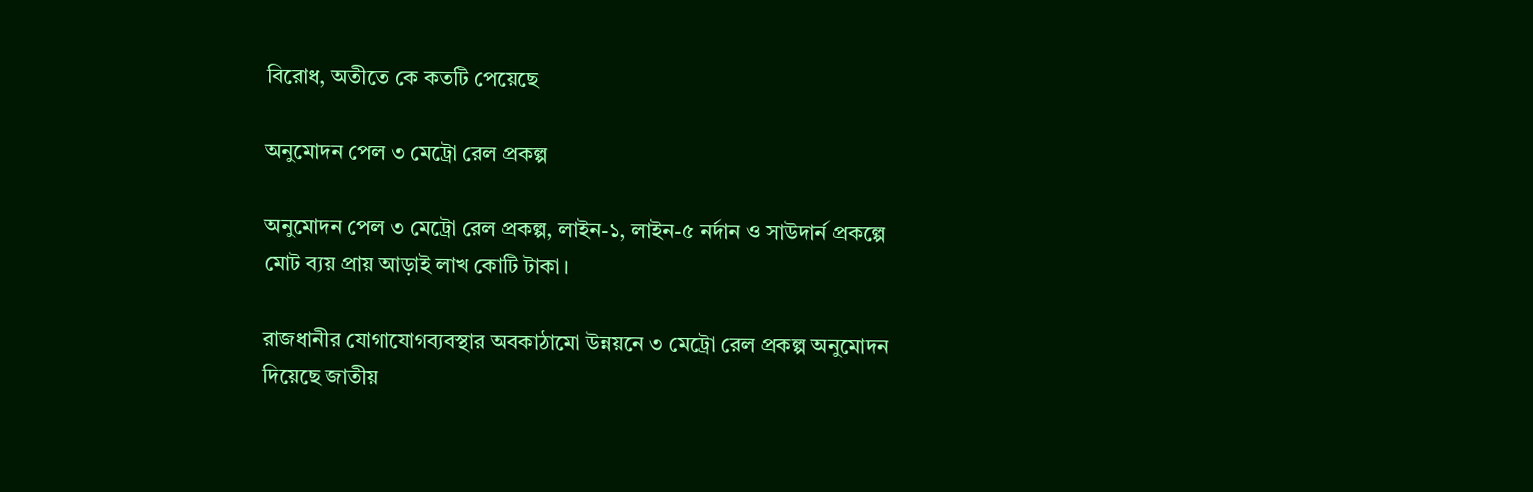বিরোধ, অতীতে কে কতটি পেয়েছে

অনুমোদন পেল ৩ মেট্রো রেল প্রকল্প

অনুমোদন পেল ৩ মেট্রো রেল প্রকল্প, লাইন-১, লাইন-৫ নর্দান ও সাউদার্ন প্রকল্পে মোট ব্যয় প্রায় আড়াই লাখ কোটি টাকা।

রাজধানীর যোগাযোগব্যবস্থার অবকাঠামো উন্নয়নে ৩ মেট্রো রেল প্রকল্প অনুমোদন দিয়েছে জাতীয়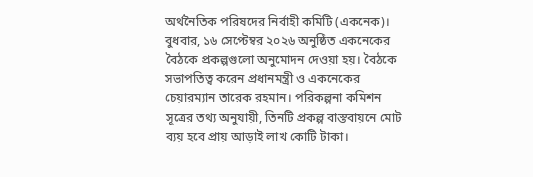অর্থনৈতিক পরিষদের নির্বাহী কমিটি (একনেক)। বুধবার, ১৬ সেপ্টেম্বর ২০২৬ অনুষ্ঠিত একনেকের বৈঠকে প্রকল্পগুলো অনুমোদন দেওয়া হয়। বৈঠকে সভাপতিত্ব করেন প্রধানমন্ত্রী ও একনেকের চেয়ারম্যান তারেক রহমান। পরিকল্পনা কমিশন সূত্রের তথ্য অনুযায়ী, তিনটি প্রকল্প বাস্তবায়নে মোট ব্যয় হবে প্রায় আড়াই লাখ কোটি টাকা।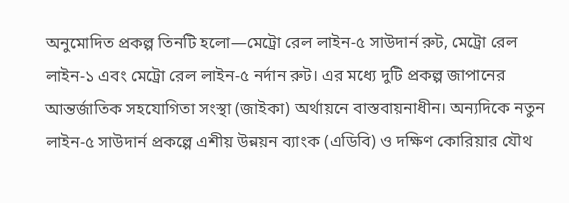অনুমোদিত প্রকল্প তিনটি হলো—মেট্রো রেল লাইন-৫ সাউদার্ন রুট, মেট্রো রেল লাইন-১ এবং মেট্রো রেল লাইন-৫ নর্দান রুট। এর মধ্যে দুটি প্রকল্প জাপানের আন্তর্জাতিক সহযোগিতা সংস্থা (জাইকা) অর্থায়নে বাস্তবায়নাধীন। অন্যদিকে নতুন লাইন-৫ সাউদার্ন প্রকল্পে এশীয় উন্নয়ন ব্যাংক (এডিবি) ও দক্ষিণ কোরিয়ার যৌথ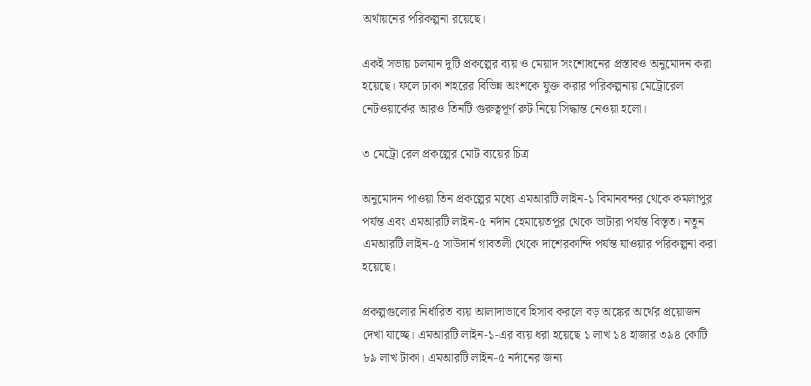অর্থায়নের পরিকল্পনা রয়েছে।

একই সভায় চলমান দুটি প্রকল্পের ব্যয় ও মেয়াদ সংশোধনের প্রস্তাবও অনুমোদন করা হয়েছে। ফলে ঢাকা শহরের বিভিন্ন অংশকে যুক্ত করার পরিকল্পনায় মেট্রোরেল নেটওয়ার্কের আরও তিনটি গুরুত্বপূর্ণ রুট নিয়ে সিদ্ধান্ত নেওয়া হলো।

৩ মেট্রো রেল প্রকল্পের মোট ব্যয়ের চিত্র

অনুমোদন পাওয়া তিন প্রকল্পের মধ্যে এমআরটি লাইন-১ বিমানবন্দর থেকে কমলাপুর পর্যন্ত এবং এমআরটি লাইন-৫ নর্দান হেমায়েতপুর থেকে ভাটারা পর্যন্ত বিস্তৃত। নতুন এমআরটি লাইন-৫ সাউদার্ন গাবতলী থেকে দাশেরকান্দি পর্যন্ত যাওয়ার পরিকল্পনা করা হয়েছে।

প্রকল্পগুলোর নির্ধারিত ব্যয় আলাদাভাবে হিসাব করলে বড় অঙ্কের অর্থের প্রয়োজন দেখা যাচ্ছে। এমআরটি লাইন-১-এর ব্যয় ধরা হয়েছে ১ লাখ ১৪ হাজার ৩৯৪ কোটি ৮৯ লাখ টাকা। এমআরটি লাইন-৫ নর্দানের জন্য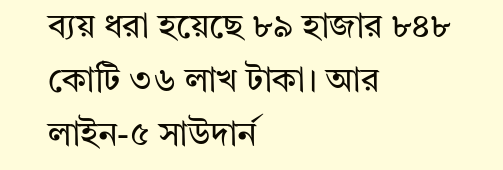ব্যয় ধরা হয়েছে ৮৯ হাজার ৮৪৮ কোটি ৩৬ লাখ টাকা। আর লাইন-৫ সাউদার্ন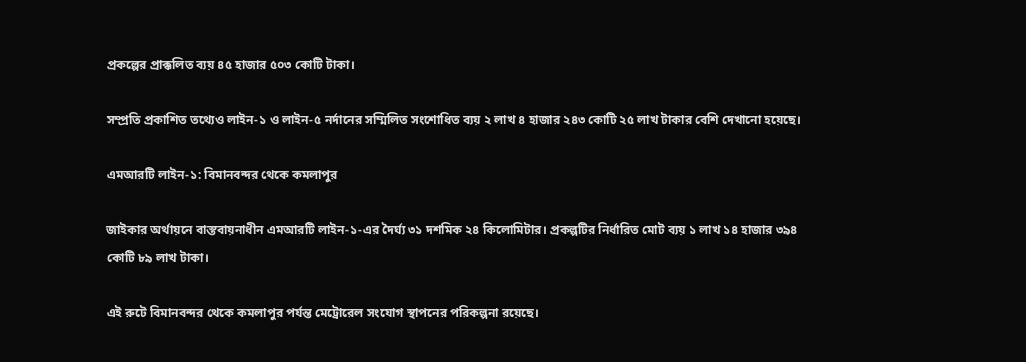প্রকল্পের প্রাক্কলিত ব্যয় ৪৫ হাজার ৫০৩ কোটি টাকা।

সম্প্রতি প্রকাশিত তথ্যেও লাইন-১ ও লাইন-৫ নর্দানের সম্মিলিত সংশোধিত ব্যয় ২ লাখ ৪ হাজার ২৪৩ কোটি ২৫ লাখ টাকার বেশি দেখানো হয়েছে।

এমআরটি লাইন-১: বিমানবন্দর থেকে কমলাপুর

জাইকার অর্থায়নে বাস্তবায়নাধীন এমআরটি লাইন-১-এর দৈর্ঘ্য ৩১ দশমিক ২৪ কিলোমিটার। প্রকল্পটির নির্ধারিত মোট ব্যয় ১ লাখ ১৪ হাজার ৩৯৪ কোটি ৮৯ লাখ টাকা।

এই রুটে বিমানবন্দর থেকে কমলাপুর পর্যন্ত মেট্রোরেল সংযোগ স্থাপনের পরিকল্পনা রয়েছে।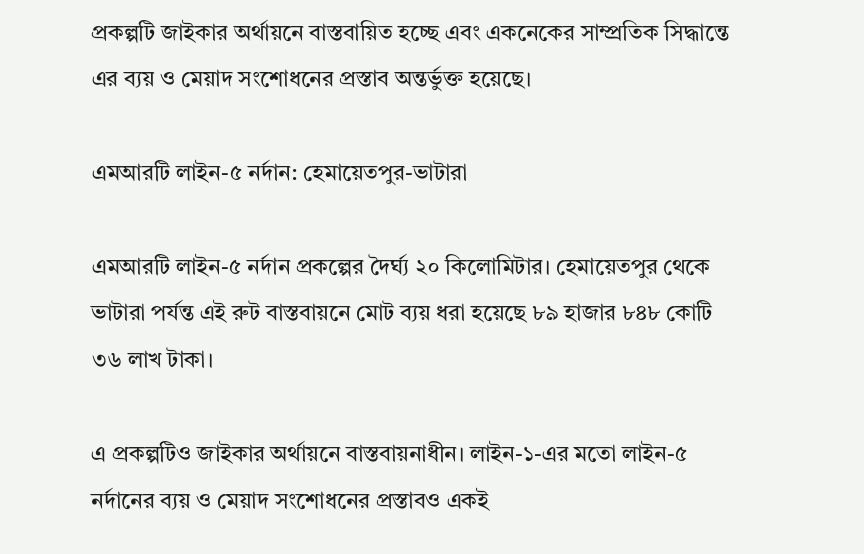প্রকল্পটি জাইকার অর্থায়নে বাস্তবায়িত হচ্ছে এবং একনেকের সাম্প্রতিক সিদ্ধান্তে এর ব্যয় ও মেয়াদ সংশোধনের প্রস্তাব অন্তর্ভুক্ত হয়েছে।

এমআরটি লাইন-৫ নর্দান: হেমায়েতপুর-ভাটারা

এমআরটি লাইন-৫ নর্দান প্রকল্পের দৈর্ঘ্য ২০ কিলোমিটার। হেমায়েতপুর থেকে ভাটারা পর্যন্ত এই রুট বাস্তবায়নে মোট ব্যয় ধরা হয়েছে ৮৯ হাজার ৮৪৮ কোটি ৩৬ লাখ টাকা।

এ প্রকল্পটিও জাইকার অর্থায়নে বাস্তবায়নাধীন। লাইন-১-এর মতো লাইন-৫ নর্দানের ব্যয় ও মেয়াদ সংশোধনের প্রস্তাবও একই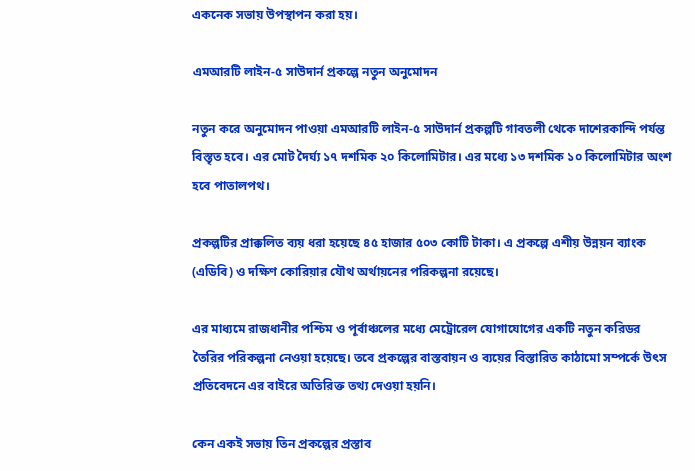একনেক সভায় উপস্থাপন করা হয়।

এমআরটি লাইন-৫ সাউদার্ন প্রকল্পে নতুন অনুমোদন

নতুন করে অনুমোদন পাওয়া এমআরটি লাইন-৫ সাউদার্ন প্রকল্পটি গাবতলী থেকে দাশেরকান্দি পর্যন্ত বিস্তৃত হবে। এর মোট দৈর্ঘ্য ১৭ দশমিক ২০ কিলোমিটার। এর মধ্যে ১৩ দশমিক ১০ কিলোমিটার অংশ হবে পাতালপথ।

প্রকল্পটির প্রাক্কলিত ব্যয় ধরা হয়েছে ৪৫ হাজার ৫০৩ কোটি টাকা। এ প্রকল্পে এশীয় উন্নয়ন ব্যাংক (এডিবি) ও দক্ষিণ কোরিয়ার যৌথ অর্থায়নের পরিকল্পনা রয়েছে।

এর মাধ্যমে রাজধানীর পশ্চিম ও পূর্বাঞ্চলের মধ্যে মেট্রোরেল যোগাযোগের একটি নতুন করিডর তৈরির পরিকল্পনা নেওয়া হয়েছে। তবে প্রকল্পের বাস্তবায়ন ও ব্যয়ের বিস্তারিত কাঠামো সম্পর্কে উৎস প্রতিবেদনে এর বাইরে অতিরিক্ত তথ্য দেওয়া হয়নি।

কেন একই সভায় তিন প্রকল্পের প্রস্তাব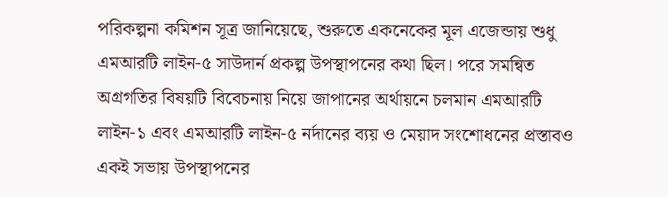পরিকল্পনা কমিশন সূত্র জানিয়েছে, শুরুতে একনেকের মূল এজেন্ডায় শুধু এমআরটি লাইন-৫ সাউদার্ন প্রকল্প উপস্থাপনের কথা ছিল। পরে সমন্বিত অগ্রগতির বিষয়টি বিবেচনায় নিয়ে জাপানের অর্থায়নে চলমান এমআরটি লাইন-১ এবং এমআরটি লাইন-৫ নর্দানের ব্যয় ও মেয়াদ সংশোধনের প্রস্তাবও একই সভায় উপস্থাপনের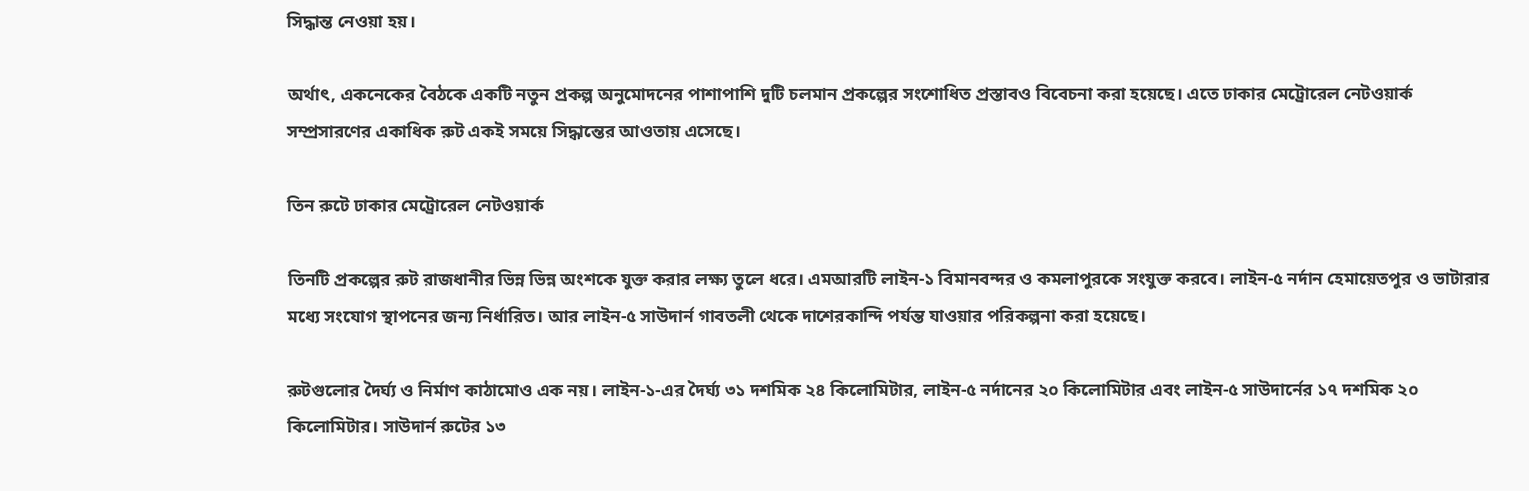সিদ্ধান্ত নেওয়া হয়।

অর্থাৎ, একনেকের বৈঠকে একটি নতুন প্রকল্প অনুমোদনের পাশাপাশি দুটি চলমান প্রকল্পের সংশোধিত প্রস্তাবও বিবেচনা করা হয়েছে। এতে ঢাকার মেট্রোরেল নেটওয়ার্ক সম্প্রসারণের একাধিক রুট একই সময়ে সিদ্ধান্তের আওতায় এসেছে।

তিন রুটে ঢাকার মেট্রোরেল নেটওয়ার্ক

তিনটি প্রকল্পের রুট রাজধানীর ভিন্ন ভিন্ন অংশকে যুক্ত করার লক্ষ্য তুলে ধরে। এমআরটি লাইন-১ বিমানবন্দর ও কমলাপুরকে সংযুক্ত করবে। লাইন-৫ নর্দান হেমায়েতপুর ও ভাটারার মধ্যে সংযোগ স্থাপনের জন্য নির্ধারিত। আর লাইন-৫ সাউদার্ন গাবতলী থেকে দাশেরকান্দি পর্যন্ত যাওয়ার পরিকল্পনা করা হয়েছে।

রুটগুলোর দৈর্ঘ্য ও নির্মাণ কাঠামোও এক নয়। লাইন-১-এর দৈর্ঘ্য ৩১ দশমিক ২৪ কিলোমিটার, লাইন-৫ নর্দানের ২০ কিলোমিটার এবং লাইন-৫ সাউদার্নের ১৭ দশমিক ২০ কিলোমিটার। সাউদার্ন রুটের ১৩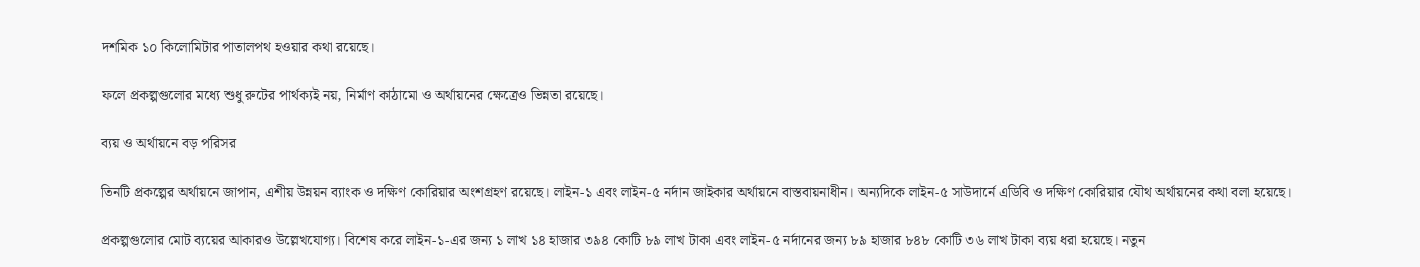দশমিক ১০ কিলোমিটার পাতালপথ হওয়ার কথা রয়েছে।

ফলে প্রকল্পগুলোর মধ্যে শুধু রুটের পার্থক্যই নয়, নির্মাণ কাঠামো ও অর্থায়নের ক্ষেত্রেও ভিন্নতা রয়েছে।

ব্যয় ও অর্থায়নে বড় পরিসর

তিনটি প্রকল্পের অর্থায়নে জাপান, এশীয় উন্নয়ন ব্যাংক ও দক্ষিণ কোরিয়ার অংশগ্রহণ রয়েছে। লাইন-১ এবং লাইন-৫ নর্দান জাইকার অর্থায়নে বাস্তবায়নাধীন। অন্যদিকে লাইন-৫ সাউদার্নে এডিবি ও দক্ষিণ কোরিয়ার যৌথ অর্থায়নের কথা বলা হয়েছে।

প্রকল্পগুলোর মোট ব্যয়ের আকারও উল্লেখযোগ্য। বিশেষ করে লাইন-১-এর জন্য ১ লাখ ১৪ হাজার ৩৯৪ কোটি ৮৯ লাখ টাকা এবং লাইন-৫ নর্দানের জন্য ৮৯ হাজার ৮৪৮ কোটি ৩৬ লাখ টাকা ব্যয় ধরা হয়েছে। নতুন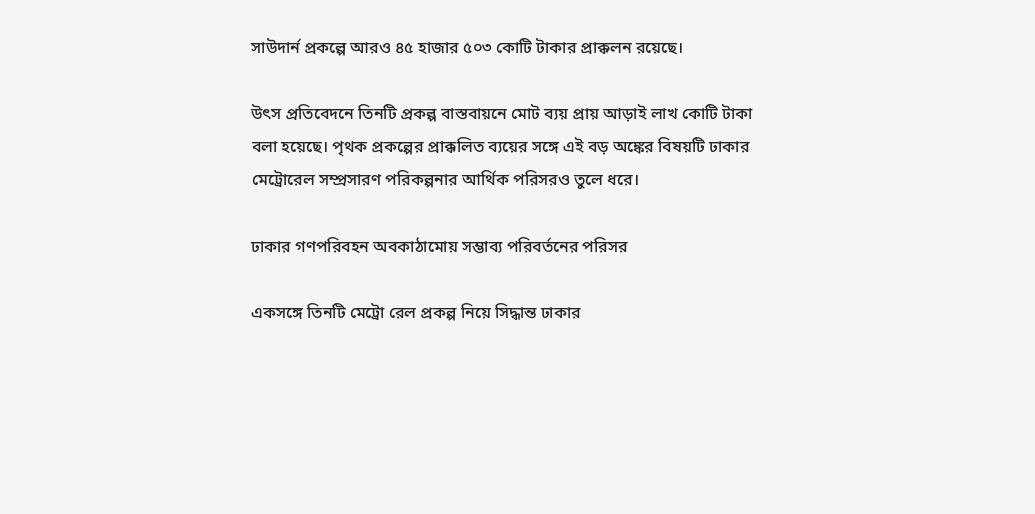সাউদার্ন প্রকল্পে আরও ৪৫ হাজার ৫০৩ কোটি টাকার প্রাক্কলন রয়েছে।

উৎস প্রতিবেদনে তিনটি প্রকল্প বাস্তবায়নে মোট ব্যয় প্রায় আড়াই লাখ কোটি টাকা বলা হয়েছে। পৃথক প্রকল্পের প্রাক্কলিত ব্যয়ের সঙ্গে এই বড় অঙ্কের বিষয়টি ঢাকার মেট্রোরেল সম্প্রসারণ পরিকল্পনার আর্থিক পরিসরও তুলে ধরে।

ঢাকার গণপরিবহন অবকাঠামোয় সম্ভাব্য পরিবর্তনের পরিসর

একসঙ্গে তিনটি মেট্রো রেল প্রকল্প নিয়ে সিদ্ধান্ত ঢাকার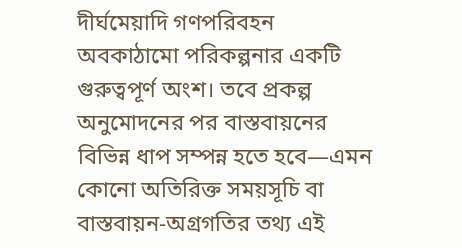দীর্ঘমেয়াদি গণপরিবহন অবকাঠামো পরিকল্পনার একটি গুরুত্বপূর্ণ অংশ। তবে প্রকল্প অনুমোদনের পর বাস্তবায়নের বিভিন্ন ধাপ সম্পন্ন হতে হবে—এমন কোনো অতিরিক্ত সময়সূচি বা বাস্তবায়ন-অগ্রগতির তথ্য এই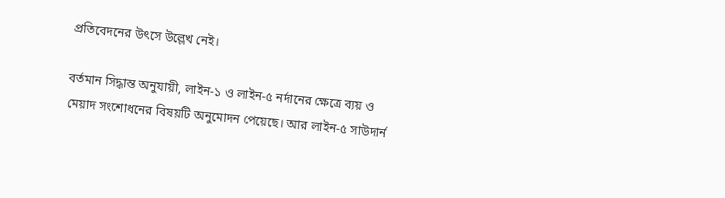প্রতিবেদনের উৎসে উল্লেখ নেই।

বর্তমান সিদ্ধান্ত অনুযায়ী, লাইন-১ ও লাইন-৫ নর্দানের ক্ষেত্রে ব্যয় ও মেয়াদ সংশোধনের বিষয়টি অনুমোদন পেয়েছে। আর লাইন-৫ সাউদার্ন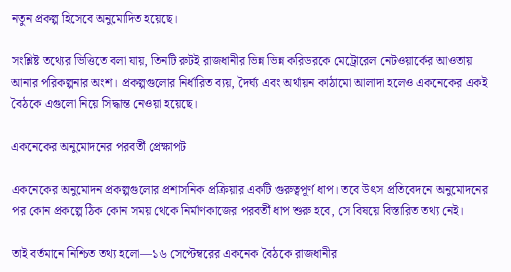নতুন প্রকল্প হিসেবে অনুমোদিত হয়েছে।

সংশ্লিষ্ট তথ্যের ভিত্তিতে বলা যায়, তিনটি রুটই রাজধানীর ভিন্ন ভিন্ন করিডরকে মেট্রোরেল নেটওয়ার্কের আওতায় আনার পরিকল্পনার অংশ। প্রকল্পগুলোর নির্ধারিত ব্যয়, দৈর্ঘ্য এবং অর্থায়ন কাঠামো আলাদা হলেও একনেকের একই বৈঠকে এগুলো নিয়ে সিদ্ধান্ত নেওয়া হয়েছে।

একনেকের অনুমোদনের পরবর্তী প্রেক্ষাপট

একনেকের অনুমোদন প্রকল্পগুলোর প্রশাসনিক প্রক্রিয়ার একটি গুরুত্বপূর্ণ ধাপ। তবে উৎস প্রতিবেদনে অনুমোদনের পর কোন প্রকল্পে ঠিক কোন সময় থেকে নির্মাণকাজের পরবর্তী ধাপ শুরু হবে, সে বিষয়ে বিস্তারিত তথ্য নেই।

তাই বর্তমানে নিশ্চিত তথ্য হলো—১৬ সেপ্টেম্বরের একনেক বৈঠকে রাজধানীর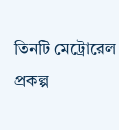তিনটি মেট্রোরেল প্রকল্প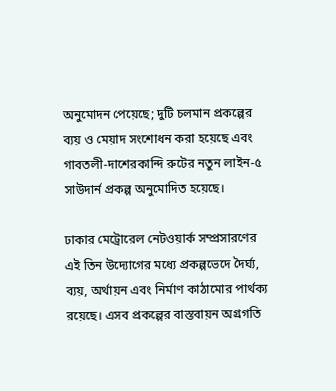অনুমোদন পেয়েছে; দুটি চলমান প্রকল্পের ব্যয় ও মেয়াদ সংশোধন করা হয়েছে এবং গাবতলী-দাশেরকান্দি রুটের নতুন লাইন-৫ সাউদার্ন প্রকল্প অনুমোদিত হয়েছে।

ঢাকার মেট্রোরেল নেটওয়ার্ক সম্প্রসারণের এই তিন উদ্যোগের মধ্যে প্রকল্পভেদে দৈর্ঘ্য, ব্যয়, অর্থায়ন এবং নির্মাণ কাঠামোর পার্থক্য রয়েছে। এসব প্রকল্পের বাস্তবায়ন অগ্রগতি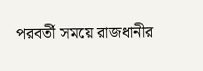পরবর্তী সময়ে রাজধানীর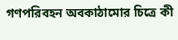গণপরিবহন অবকাঠামোর চিত্রে কী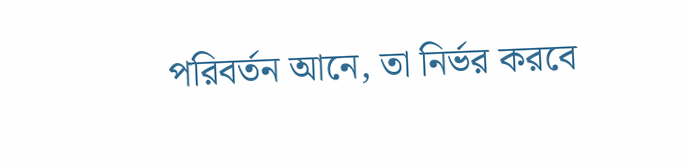পরিবর্তন আনে, তা নির্ভর করবে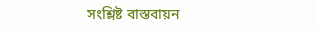সংশ্লিষ্ট বাস্তবায়ন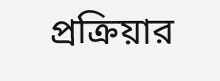প্রক্রিয়ার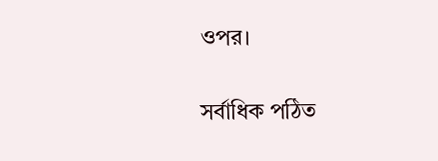ওপর।

সর্বাধিক পঠিত